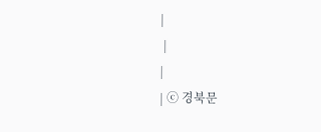|
 |
|
| ⓒ 경북문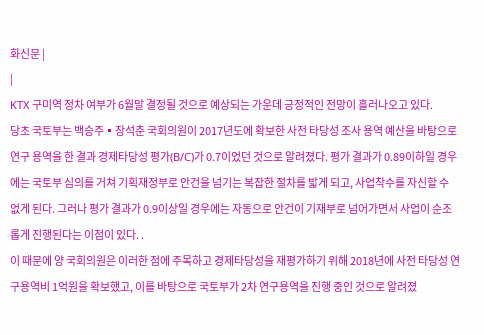화신문 |
|
KTX 구미역 정차 여부가 6월말 결정될 것으로 예상되는 가운데 긍정적인 전망이 흘러나오고 있다.
당초 국토부는 백승주▪장석춘 국회의원이 2017년도에 확보한 사전 타당성 조사 용역 예산을 바탕으로 연구 용역을 한 결과 경제타당성 평가(B/C)가 0.7이었던 것으로 알려졌다. 평가 결과가 0.89이하일 경우에는 국토부 심의를 거쳐 기획재정부로 안건을 넘기는 복잡한 절차를 밟게 되고, 사업착수를 자신할 수 없게 된다. 그러나 평가 결과가 0.9이상일 경우에는 자동으로 안건이 기재부로 넘어가면서 사업이 순조롭게 진행된다는 이점이 있다. .
이 때문에 양 국회의원은 이러한 점에 주목하고 경제타당성을 재평가하기 위해 2018년에 사전 타당성 연구용역비 1억원을 확보했고, 이를 바탕으로 국토부가 2차 연구용역을 진행 중인 것으로 알려졌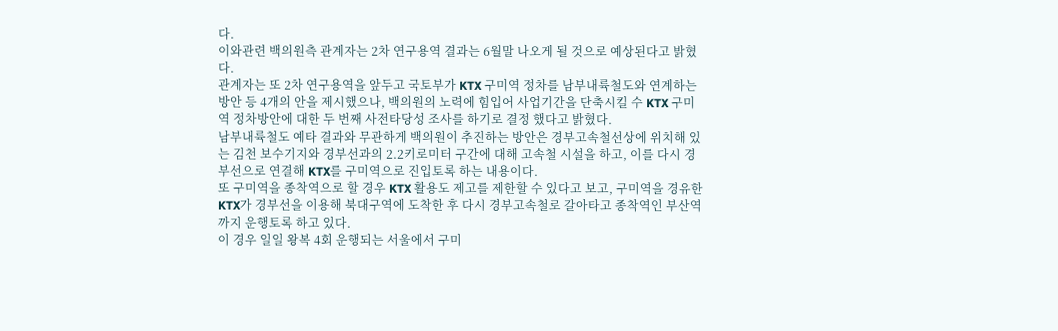다.
이와관련 백의원측 관계자는 2차 연구용역 결과는 6월말 나오게 될 것으로 예상된다고 밝혔다.
관계자는 또 2차 연구용역을 앞두고 국토부가 KTX 구미역 정차를 남부내륙철도와 연계하는 방안 등 4개의 안을 제시했으나, 백의원의 노력에 힘입어 사업기간을 단축시킬 수 KTX 구미역 정차방안에 대한 두 번째 사전타당성 조사를 하기로 결정 했다고 밝혔다.
남부내륙철도 예타 결과와 무관하게 백의원이 추진하는 방안은 경부고속철선상에 위치해 있는 김천 보수기지와 경부선과의 2.2키로미터 구간에 대해 고속철 시설을 하고, 이를 다시 경부선으로 연결해 KTX를 구미역으로 진입토록 하는 내용이다.
또 구미역을 종착역으로 할 경우 KTX 활용도 제고를 제한할 수 있다고 보고, 구미역을 경유한 KTX가 경부선을 이용해 북대구역에 도착한 후 다시 경부고속철로 갈아타고 종착역인 부산역까지 운행토록 하고 있다.
이 경우 일일 왕복 4회 운행되는 서울에서 구미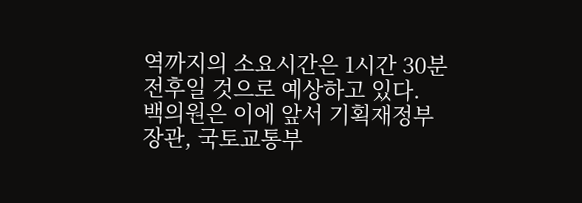역까지의 소요시간은 1시간 30분 전후일 것으로 예상하고 있다.
백의원은 이에 앞서 기획재정부 장관, 국토교통부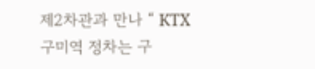제2차관과 만나 “ KTX 구미역 정차는 구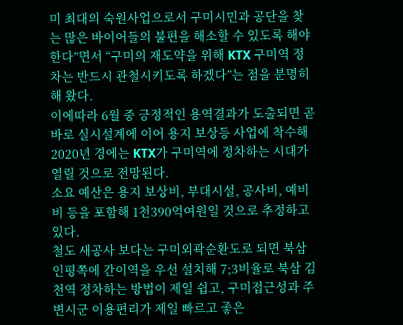미 최대의 숙원사업으로서 구미시민과 공단을 찾는 많은 바이어들의 불편을 해소할 수 있도록 해야 한다”면서 “구미의 재도약을 위해 KTX 구미역 정차는 반드시 관철시키도록 하겠다”는 점을 분명히 해 왔다.
이에따라 6월 중 긍정적인 용역결과가 도출되면 곧바로 실시설계에 이어 용지 보상등 사업에 착수해 2020년 경에는 KTX가 구미역에 정차하는 시대가 열릴 것으로 전망된다.
소요 예산은 용지 보상비, 부대시설, 공사비, 예비비 등을 포함해 1천390억여원일 것으로 추정하고 있다.
철도 새공사 보다는 구미외곽순환도로 되면 북삼인평쪽에 간이역을 우선 설치해 7;3비율로 북삼 김천역 정차하는 방법이 제일 쉽고, 구미접근성과 주변시군 이용편리가 제일 빠르고 좋은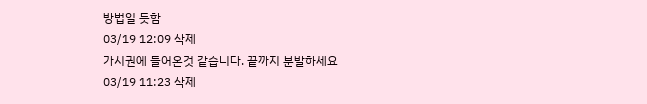방법일 듯함
03/19 12:09 삭제
가시권에 들어온것 같습니다. 끝까지 분발하세요
03/19 11:23 삭제